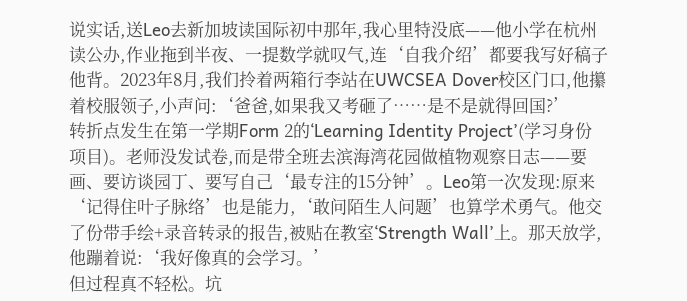说实话,送Leo去新加坡读国际初中那年,我心里特没底——他小学在杭州读公办,作业拖到半夜、一提数学就叹气,连‘自我介绍’都要我写好稿子他背。2023年8月,我们拎着两箱行李站在UWCSEA Dover校区门口,他攥着校服领子,小声问:‘爸爸,如果我又考砸了……是不是就得回国?’
转折点发生在第一学期Form 2的‘Learning Identity Project’(学习身份项目)。老师没发试卷,而是带全班去滨海湾花园做植物观察日志——要画、要访谈园丁、要写自己‘最专注的15分钟’。Leo第一次发现:原来‘记得住叶子脉络’也是能力,‘敢问陌生人问题’也算学术勇气。他交了份带手绘+录音转录的报告,被贴在教室‘Strength Wall’上。那天放学,他蹦着说:‘我好像真的会学习。’
但过程真不轻松。坑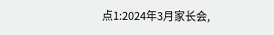点1:2024年3月家长会,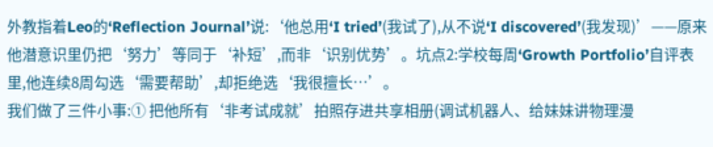外教指着Leo的‘Reflection Journal’说:‘他总用‘I tried’(我试了),从不说‘I discovered’(我发现)’——原来他潜意识里仍把‘努力’等同于‘补短’,而非‘识别优势’。坑点2:学校每周‘Growth Portfolio’自评表里,他连续8周勾选‘需要帮助’,却拒绝选‘我很擅长…’。
我们做了三件小事:① 把他所有‘非考试成就’拍照存进共享相册(调试机器人、给妹妹讲物理漫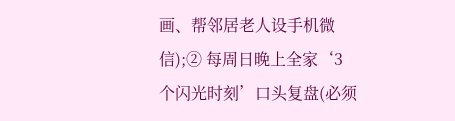画、帮邻居老人设手机微信);② 每周日晚上全家‘3个闪光时刻’口头复盘(必须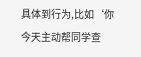具体到行为,比如‘你今天主动帮同学查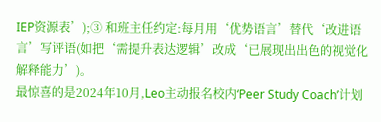IEP资源表’);③ 和班主任约定:每月用‘优势语言’替代‘改进语言’写评语(如把‘需提升表达逻辑’改成‘已展现出出色的视觉化解释能力’)。
最惊喜的是2024年10月,Leo主动报名校内‘Peer Study Coach’计划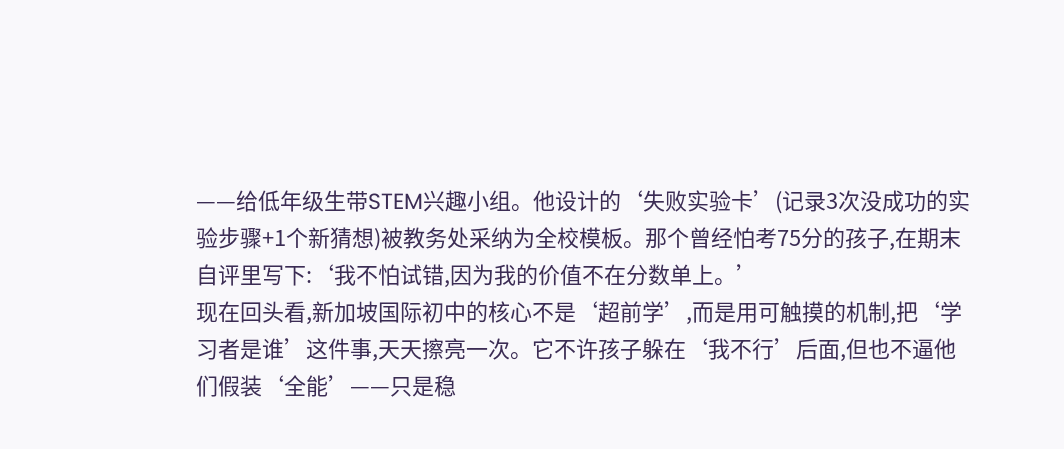——给低年级生带STEM兴趣小组。他设计的‘失败实验卡’(记录3次没成功的实验步骤+1个新猜想)被教务处采纳为全校模板。那个曾经怕考75分的孩子,在期末自评里写下:‘我不怕试错,因为我的价值不在分数单上。’
现在回头看,新加坡国际初中的核心不是‘超前学’,而是用可触摸的机制,把‘学习者是谁’这件事,天天擦亮一次。它不许孩子躲在‘我不行’后面,但也不逼他们假装‘全能’——只是稳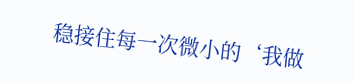稳接住每一次微小的‘我做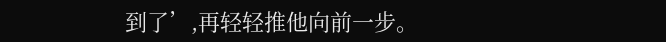到了’,再轻轻推他向前一步。